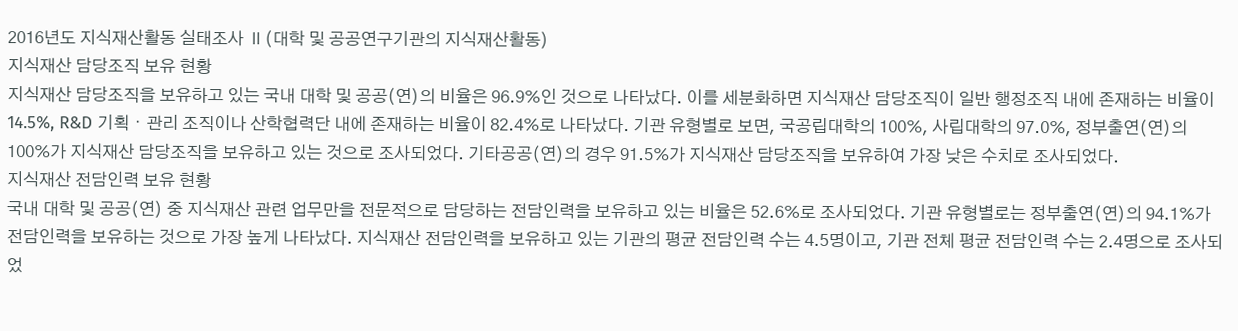2016년도 지식재산활동 실태조사 Ⅱ(대학 및 공공연구기관의 지식재산활동)
지식재산 담당조직 보유 현황
지식재산 담당조직을 보유하고 있는 국내 대학 및 공공(연)의 비율은 96.9%인 것으로 나타났다. 이를 세분화하면 지식재산 담당조직이 일반 행정조직 내에 존재하는 비율이 14.5%, R&D 기획・관리 조직이나 산학협력단 내에 존재하는 비율이 82.4%로 나타났다. 기관 유형별로 보면, 국공립대학의 100%, 사립대학의 97.0%, 정부출연(연)의 100%가 지식재산 담당조직을 보유하고 있는 것으로 조사되었다. 기타공공(연)의 경우 91.5%가 지식재산 담당조직을 보유하여 가장 낮은 수치로 조사되었다.
지식재산 전담인력 보유 현황
국내 대학 및 공공(연) 중 지식재산 관련 업무만을 전문적으로 담당하는 전담인력을 보유하고 있는 비율은 52.6%로 조사되었다. 기관 유형별로는 정부출연(연)의 94.1%가 전담인력을 보유하는 것으로 가장 높게 나타났다. 지식재산 전담인력을 보유하고 있는 기관의 평균 전담인력 수는 4.5명이고, 기관 전체 평균 전담인력 수는 2.4명으로 조사되었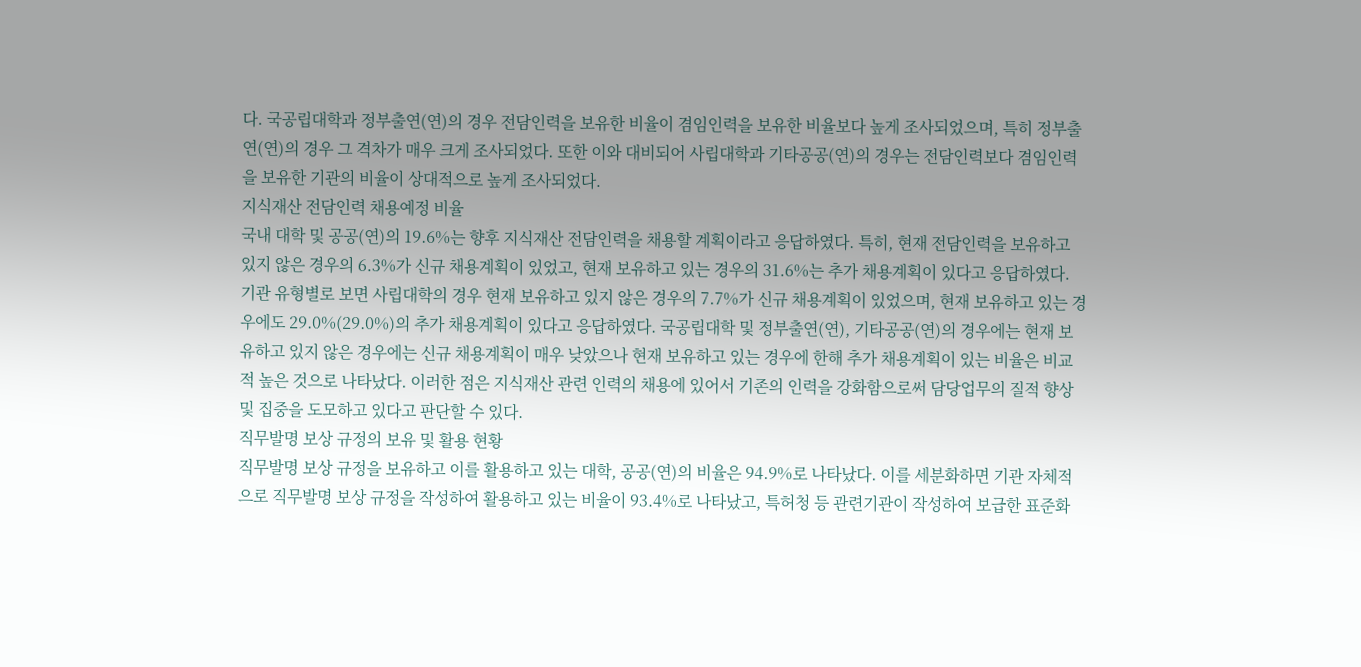다. 국공립대학과 정부출연(연)의 경우 전담인력을 보유한 비율이 겸임인력을 보유한 비율보다 높게 조사되었으며, 특히 정부출연(연)의 경우 그 격차가 매우 크게 조사되었다. 또한 이와 대비되어 사립대학과 기타공공(연)의 경우는 전담인력보다 겸임인력을 보유한 기관의 비율이 상대적으로 높게 조사되었다.
지식재산 전담인력 채용예정 비율
국내 대학 및 공공(연)의 19.6%는 향후 지식재산 전담인력을 채용할 계획이라고 응답하였다. 특히, 현재 전담인력을 보유하고 있지 않은 경우의 6.3%가 신규 채용계획이 있었고, 현재 보유하고 있는 경우의 31.6%는 추가 채용계획이 있다고 응답하였다. 기관 유형별로 보면 사립대학의 경우 현재 보유하고 있지 않은 경우의 7.7%가 신규 채용계획이 있었으며, 현재 보유하고 있는 경우에도 29.0%(29.0%)의 추가 채용계획이 있다고 응답하였다. 국공립대학 및 정부출연(연), 기타공공(연)의 경우에는 현재 보유하고 있지 않은 경우에는 신규 채용계획이 매우 낮았으나 현재 보유하고 있는 경우에 한해 추가 채용계획이 있는 비율은 비교적 높은 것으로 나타났다. 이러한 점은 지식재산 관련 인력의 채용에 있어서 기존의 인력을 강화함으로써 담당업무의 질적 향상 및 집중을 도모하고 있다고 판단할 수 있다.
직무발명 보상 규정의 보유 및 활용 현황
직무발명 보상 규정을 보유하고 이를 활용하고 있는 대학, 공공(연)의 비율은 94.9%로 나타났다. 이를 세분화하면 기관 자체적으로 직무발명 보상 규정을 작성하여 활용하고 있는 비율이 93.4%로 나타났고, 특허청 등 관련기관이 작성하여 보급한 표준화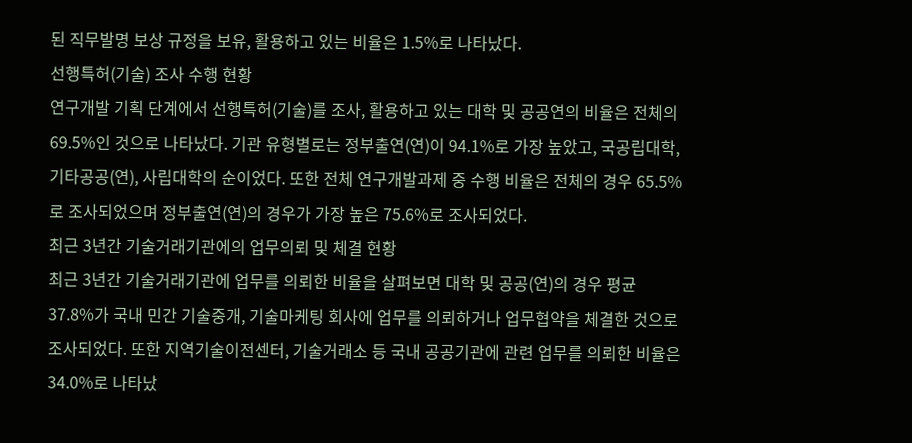된 직무발명 보상 규정을 보유, 활용하고 있는 비율은 1.5%로 나타났다.
선행특허(기술) 조사 수행 현황
연구개발 기획 단계에서 선행특허(기술)를 조사, 활용하고 있는 대학 및 공공연의 비율은 전체의 69.5%인 것으로 나타났다. 기관 유형별로는 정부출연(연)이 94.1%로 가장 높았고, 국공립대학, 기타공공(연), 사립대학의 순이었다. 또한 전체 연구개발과제 중 수행 비율은 전체의 경우 65.5%로 조사되었으며 정부출연(연)의 경우가 가장 높은 75.6%로 조사되었다.
최근 3년간 기술거래기관에의 업무의뢰 및 체결 현황
최근 3년간 기술거래기관에 업무를 의뢰한 비율을 살펴보면 대학 및 공공(연)의 경우 평균 37.8%가 국내 민간 기술중개, 기술마케팅 회사에 업무를 의뢰하거나 업무협약을 체결한 것으로 조사되었다. 또한 지역기술이전센터, 기술거래소 등 국내 공공기관에 관련 업무를 의뢰한 비율은 34.0%로 나타났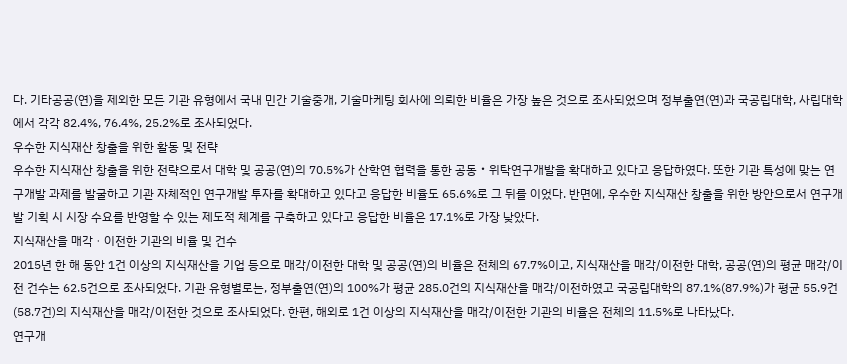다. 기타공공(연)을 제외한 모든 기관 유형에서 국내 민간 기술중개, 기술마케팅 회사에 의뢰한 비율은 가장 높은 것으로 조사되었으며 정부출연(연)과 국공립대학, 사립대학에서 각각 82.4%, 76.4%, 25.2%로 조사되었다.
우수한 지식재산 창출을 위한 활동 및 전략
우수한 지식재산 창출을 위한 전략으로서 대학 및 공공(연)의 70.5%가 산학연 협력을 통한 공동・위탁연구개발을 확대하고 있다고 응답하였다. 또한 기관 특성에 맞는 연구개발 과제를 발굴하고 기관 자체적인 연구개발 투자를 확대하고 있다고 응답한 비율도 65.6%로 그 뒤를 이었다. 반면에, 우수한 지식재산 창출을 위한 방안으로서 연구개발 기획 시 시장 수요를 반영할 수 있는 제도적 체계를 구축하고 있다고 응답한 비율은 17.1%로 가장 낮았다.
지식재산을 매각ㆍ이전한 기관의 비율 및 건수
2015년 한 해 동안 1건 이상의 지식재산을 기업 등으로 매각/이전한 대학 및 공공(연)의 비율은 전체의 67.7%이고, 지식재산을 매각/이전한 대학, 공공(연)의 평균 매각/이전 건수는 62.5건으로 조사되었다. 기관 유형별로는, 정부출연(연)의 100%가 평균 285.0건의 지식재산을 매각/이전하였고 국공립대학의 87.1%(87.9%)가 평균 55.9건(58.7건)의 지식재산을 매각/이전한 것으로 조사되었다. 한편, 해외로 1건 이상의 지식재산을 매각/이전한 기관의 비율은 전체의 11.5%로 나타났다.
연구개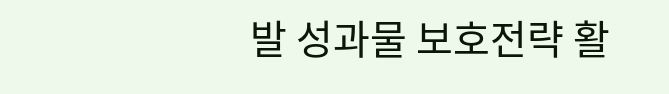발 성과물 보호전략 활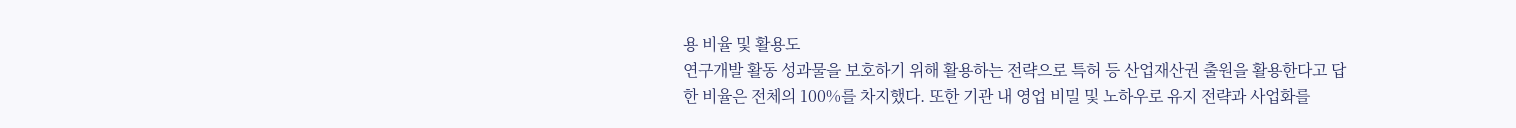용 비율 및 활용도
연구개발 활동 성과물을 보호하기 위해 활용하는 전략으로 특허 등 산업재산권 출원을 활용한다고 답한 비율은 전체의 100%를 차지했다. 또한 기관 내 영업 비밀 및 노하우로 유지 전략과 사업화를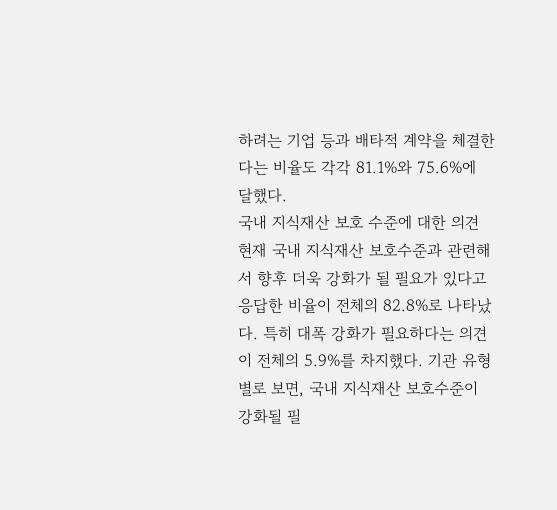하려는 기업 등과 배타적 계약을 체결한다는 비율도 각각 81.1%와 75.6%에 달했다.
국내 지식재산 보호 수준에 대한 의견
현재 국내 지식재산 보호수준과 관련해서 향후 더욱 강화가 될 필요가 있다고 응답한 비율이 전체의 82.8%로 나타났다. 특히 대폭 강화가 필요하다는 의견이 전체의 5.9%를 차지했다. 기관 유형별로 보면, 국내 지식재산 보호수준이 강화될 필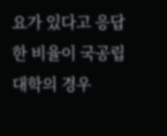요가 있다고 응답한 비율이 국공립대학의 경우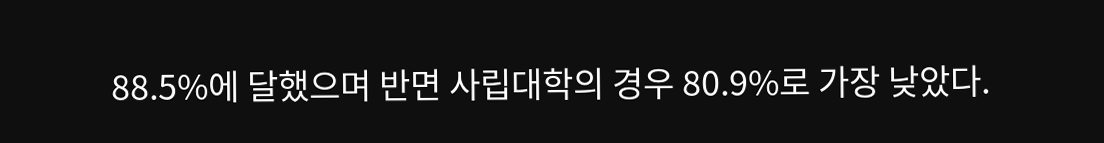88.5%에 달했으며 반면 사립대학의 경우 80.9%로 가장 낮았다.